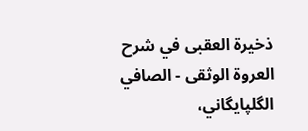ذخيرة العقبى في شرح العروة الوثقى - الصافي الگلپايگاني،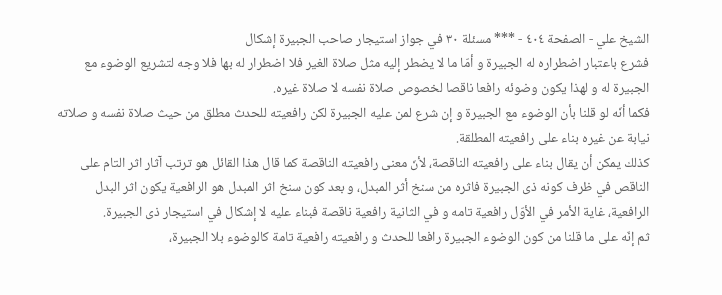الشيخ علي - الصفحة ٤٠٤ - *** مسئلة ٣٠ في جواز استيجار صاحب الجبيرة إشكال
فشرع باعتبار اضطراره له الجبيرة و أمّا ما لا يضطر إليه مثل صلاة الغير فلا اضطرار له بها فلا وجه لتشريع الوضوء مع الجبيرة له و لهذا يكون وضوئه رافعا ناقصا لخصوص صلاة نفسه لا صلاة غيره.
فكما أنّه لو قلنا بأن الوضوء مع الجبيرة و إن شرع لمن عليه الجبيرة لكن رافعيته للحدث مطلق من حيث صلاة نفسه و صلاته نيابة عن غيره بناء على رافعيته المطلقة.
كذلك يمكن أن يقال بناء على رافعيته الناقصة، لأنّ معنى رافعيته الناقصة كما قال هذا القائل هو ترتب آثار اثر التام على الناقص في ظرف كونه ذى الجبيرة فاثره من سنخ أثر المبدل، و بعد كون سنخ اثر المبدل هو الرافعية يكون اثر البدل الرافعية، غاية الأمر في الأوّل رافعية تامه و في الثانية رافعية ناقصة فبناء عليه لا إشكال في استيجار ذى الجبيرة.
ثم إنّه على ما قلنا من كون الوضوء الجبيرة رافعا للحدث و رافعيته رافعية تامة كالوضوء بلا الجبيرة،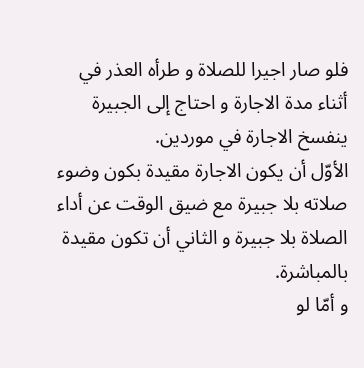فلو صار اجيرا للصلاة و طرأه العذر في أثناء مدة الاجارة و احتاج إلى الجبيرة ينفسخ الاجارة في موردين.
الأوّل أن يكون الاجارة مقيدة بكون وضوء صلاته بلا جبيرة مع ضيق الوقت عن أداء الصلاة بلا جبيرة و الثاني أن تكون مقيدة بالمباشرة.
و أمّا لو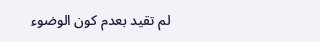لم تقيد بعدم كون الوضوء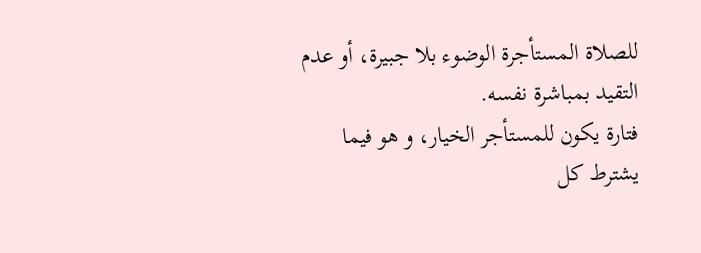للصلاة المستأجرة الوضوء بلا جبيرة، أو عدم التقيد بمباشرة نفسه.
فتارة يكون للمستأجر الخيار، و هو فيما يشترط كل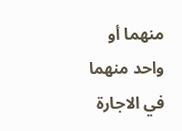منهما أو واحد منهما في الاجارة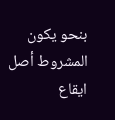بنحو يكون المشروط أصل ايقاع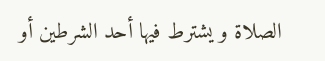الصلاة و يشترط فيها أحد الشرطين أو